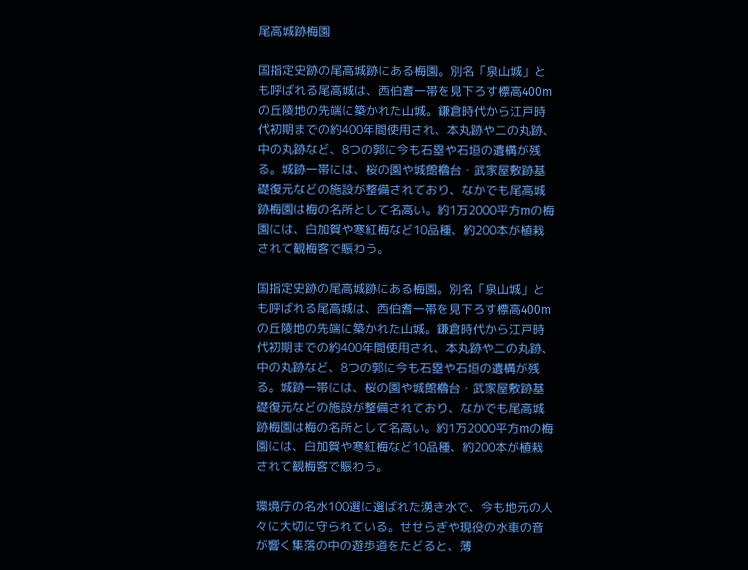尾高城跡梅園

国指定史跡の尾高城跡にある梅園。別名「泉山城」とも呼ばれる尾高城は、西伯耆一帯を見下ろす標高400mの丘陵地の先端に築かれた山城。鎌倉時代から江戸時代初期までの約400年間使用され、本丸跡や二の丸跡、中の丸跡など、8つの郭に今も石塁や石垣の遺構が残る。城跡一帯には、桜の園や城館櫓台・武家屋敷跡基礎復元などの施設が整備されており、なかでも尾高城跡梅園は梅の名所として名高い。約1万2000平方mの梅園には、白加賀や寒紅梅など10品種、約200本が植栽されて観梅客で賑わう。

国指定史跡の尾高城跡にある梅園。別名「泉山城」とも呼ばれる尾高城は、西伯耆一帯を見下ろす標高400mの丘陵地の先端に築かれた山城。鎌倉時代から江戸時代初期までの約400年間使用され、本丸跡や二の丸跡、中の丸跡など、8つの郭に今も石塁や石垣の遺構が残る。城跡一帯には、桜の園や城館櫓台・武家屋敷跡基礎復元などの施設が整備されており、なかでも尾高城跡梅園は梅の名所として名高い。約1万2000平方mの梅園には、白加賀や寒紅梅など10品種、約200本が植栽されて観梅客で賑わう。

環境庁の名水100選に選ばれた湧き水で、今も地元の人々に大切に守られている。せせらぎや現役の水車の音が響く集落の中の遊歩道をたどると、薄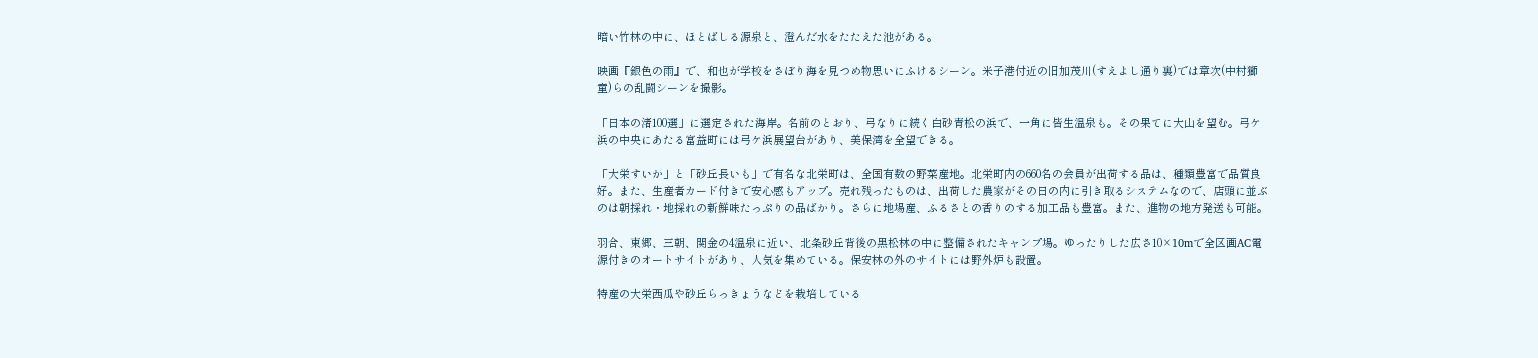暗い竹林の中に、ほとばしる源泉と、澄んだ水をたたえた池がある。

映画『銀色の雨』で、和也が学校をさぼり海を見つめ物思いにふけるシーン。米子港付近の旧加茂川(すえよし通り裏)では章次(中村獅童)らの乱闘シーンを撮影。

「日本の渚100選」に選定された海岸。名前のとおり、弓なりに続く白砂青松の浜で、一角に皆生温泉も。その果てに大山を望む。弓ケ浜の中央にあたる富益町には弓ケ浜展望台があり、美保湾を全望できる。

「大栄すいか」と「砂丘長いも」で有名な北栄町は、全国有数の野菜産地。北栄町内の660名の会員が出荷する品は、種類豊富で品質良好。また、生産者カード付きで安心感もアップ。売れ残ったものは、出荷した農家がその日の内に引き取るシステムなので、店頭に並ぶのは朝採れ・地採れの新鮮味たっぷりの品ばかり。さらに地場産、ふるさとの香りのする加工品も豊富。また、進物の地方発送も可能。

羽合、東郷、三朝、関金の4温泉に近い、北条砂丘背後の黒松林の中に整備されたキャンプ場。ゆったりした広さ10×10mで全区画AC電源付きのオートサイトがあり、人気を集めている。保安林の外のサイトには野外炉も設置。

特産の大栄西瓜や砂丘らっきょうなどを栽培している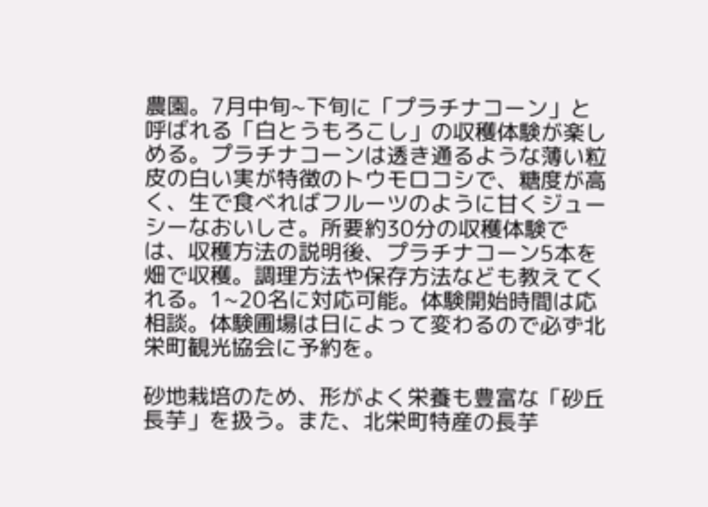農園。7月中旬~下旬に「プラチナコーン」と呼ばれる「白とうもろこし」の収穫体験が楽しめる。プラチナコーンは透き通るような薄い粒皮の白い実が特徴のトウモロコシで、糖度が高く、生で食べればフルーツのように甘くジューシーなおいしさ。所要約30分の収穫体験では、収穫方法の説明後、プラチナコーン5本を畑で収穫。調理方法や保存方法なども教えてくれる。1~20名に対応可能。体験開始時間は応相談。体験圃場は日によって変わるので必ず北栄町観光協会に予約を。

砂地栽培のため、形がよく栄養も豊富な「砂丘長芋」を扱う。また、北栄町特産の長芋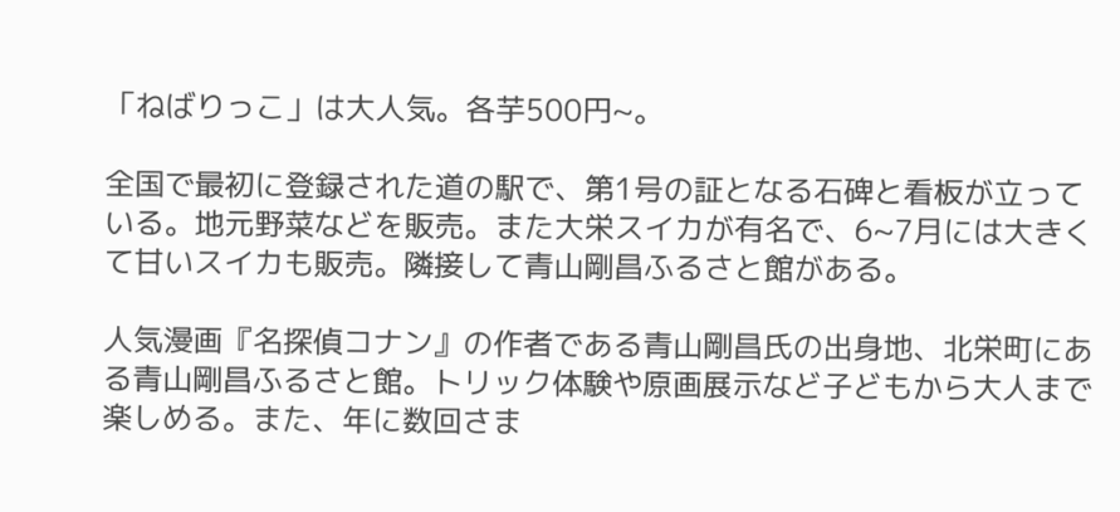「ねばりっこ」は大人気。各芋500円~。

全国で最初に登録された道の駅で、第1号の証となる石碑と看板が立っている。地元野菜などを販売。また大栄スイカが有名で、6~7月には大きくて甘いスイカも販売。隣接して青山剛昌ふるさと館がある。

人気漫画『名探偵コナン』の作者である青山剛昌氏の出身地、北栄町にある青山剛昌ふるさと館。トリック体験や原画展示など子どもから大人まで楽しめる。また、年に数回さま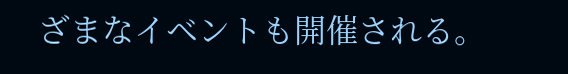ざまなイベントも開催される。